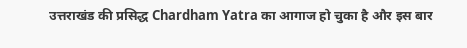उत्तराखंड की प्रसिद्ध Chardham Yatra का आगाज हो चुका है और इस बार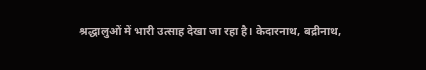श्रद्धालुओं में भारी उत्साह देखा जा रहा है। केदारनाथ, बद्रीनाथ,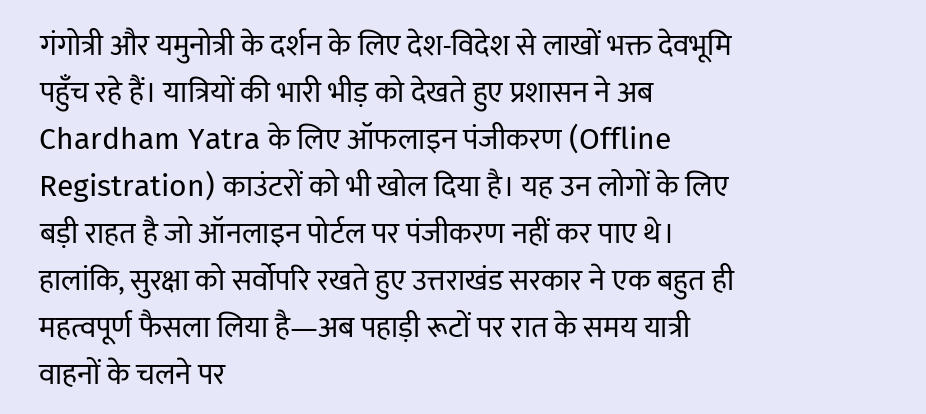गंगोत्री और यमुनोत्री के दर्शन के लिए देश-विदेश से लाखों भक्त देवभूमि पहुँच रहे हैं। यात्रियों की भारी भीड़ को देखते हुए प्रशासन ने अब Chardham Yatra के लिए ऑफलाइन पंजीकरण (Offline Registration) काउंटरों को भी खोल दिया है। यह उन लोगों के लिए बड़ी राहत है जो ऑनलाइन पोर्टल पर पंजीकरण नहीं कर पाए थे।
हालांकि, सुरक्षा को सर्वोपरि रखते हुए उत्तराखंड सरकार ने एक बहुत ही महत्वपूर्ण फैसला लिया है—अब पहाड़ी रूटों पर रात के समय यात्री वाहनों के चलने पर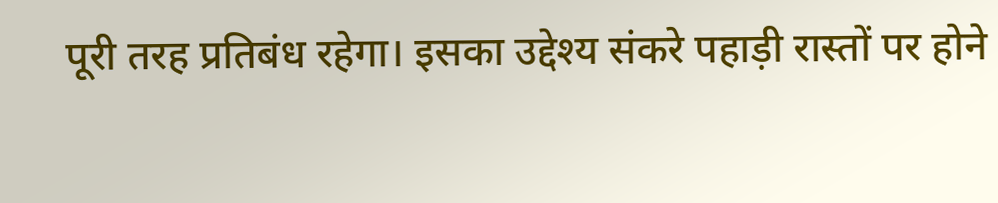पूरी तरह प्रतिबंध रहेगा। इसका उद्देश्य संकरे पहाड़ी रास्तों पर होने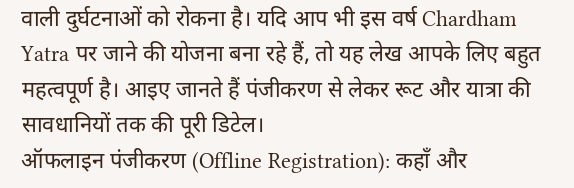वाली दुर्घटनाओं को रोकना है। यदि आप भी इस वर्ष Chardham Yatra पर जाने की योजना बना रहे हैं, तो यह लेख आपके लिए बहुत महत्वपूर्ण है। आइए जानते हैं पंजीकरण से लेकर रूट और यात्रा की सावधानियों तक की पूरी डिटेल।
ऑफलाइन पंजीकरण (Offline Registration): कहाँ और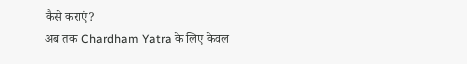कैसे कराएं?
अब तक Chardham Yatra के लिए केवल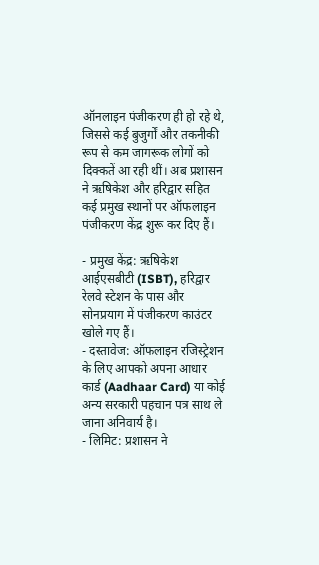ऑनलाइन पंजीकरण ही हो रहे थे, जिससे कई बुजुर्गों और तकनीकी रूप से कम जागरूक लोगों को दिक्कतें आ रही थीं। अब प्रशासन ने ऋषिकेश और हरिद्वार सहित कई प्रमुख स्थानों पर ऑफलाइन पंजीकरण केंद्र शुरू कर दिए हैं।

- प्रमुख केंद्र: ऋषिकेश आईएसबीटी (ISBT), हरिद्वार रेलवे स्टेशन के पास और सोनप्रयाग में पंजीकरण काउंटर खोले गए हैं।
- दस्तावेज: ऑफलाइन रजिस्ट्रेशन के लिए आपको अपना आधार कार्ड (Aadhaar Card) या कोई अन्य सरकारी पहचान पत्र साथ ले जाना अनिवार्य है।
- लिमिट: प्रशासन ने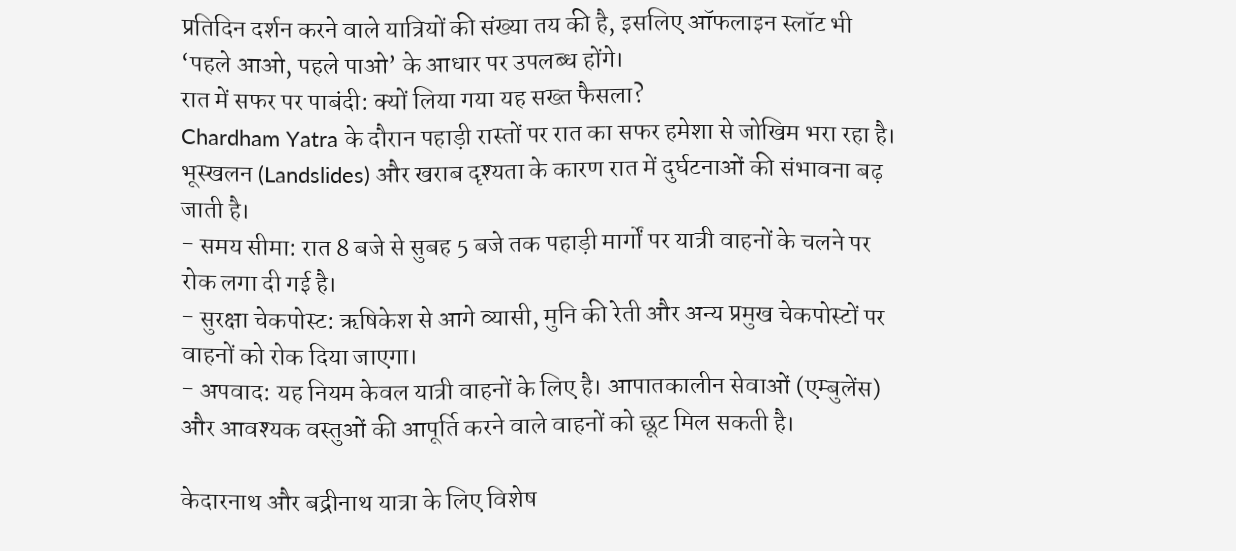प्रतिदिन दर्शन करने वाले यात्रियों की संख्या तय की है, इसलिए ऑफलाइन स्लॉट भी ‘पहले आओ, पहले पाओ’ के आधार पर उपलब्ध होंगे।
रात में सफर पर पाबंदी: क्यों लिया गया यह सख्त फैसला?
Chardham Yatra के दौरान पहाड़ी रास्तों पर रात का सफर हमेशा से जोखिम भरा रहा है। भूस्खलन (Landslides) और खराब दृश्यता के कारण रात में दुर्घटनाओं की संभावना बढ़ जाती है।
- समय सीमा: रात 8 बजे से सुबह 5 बजे तक पहाड़ी मार्गों पर यात्री वाहनों के चलने पर रोक लगा दी गई है।
- सुरक्षा चेकपोस्ट: ऋषिकेश से आगे व्यासी, मुनि की रेती और अन्य प्रमुख चेकपोस्टों पर वाहनों को रोक दिया जाएगा।
- अपवाद: यह नियम केवल यात्री वाहनों के लिए है। आपातकालीन सेवाओं (एम्बुलेंस) और आवश्यक वस्तुओं की आपूर्ति करने वाले वाहनों को छूट मिल सकती है।

केदारनाथ और बद्रीनाथ यात्रा के लिए विशेष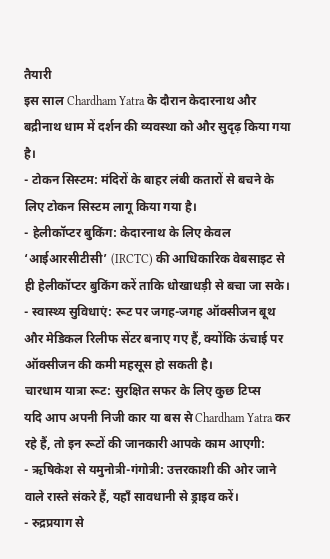तैयारी
इस साल Chardham Yatra के दौरान केदारनाथ और बद्रीनाथ धाम में दर्शन की व्यवस्था को और सुदृढ़ किया गया है।
- टोकन सिस्टम: मंदिरों के बाहर लंबी कतारों से बचने के लिए टोकन सिस्टम लागू किया गया है।
- हेलीकॉप्टर बुकिंग: केदारनाथ के लिए केवल ‘आईआरसीटीसी’ (IRCTC) की आधिकारिक वेबसाइट से ही हेलीकॉप्टर बुकिंग करें ताकि धोखाधड़ी से बचा जा सके।
- स्वास्थ्य सुविधाएं: रूट पर जगह-जगह ऑक्सीजन बूथ और मेडिकल रिलीफ सेंटर बनाए गए हैं, क्योंकि ऊंचाई पर ऑक्सीजन की कमी महसूस हो सकती है।
चारधाम यात्रा रूट: सुरक्षित सफर के लिए कुछ टिप्स
यदि आप अपनी निजी कार या बस से Chardham Yatra कर रहे हैं, तो इन रूटों की जानकारी आपके काम आएगी:
- ऋषिकेश से यमुनोत्री-गंगोत्री: उत्तरकाशी की ओर जाने वाले रास्ते संकरे हैं, यहाँ सावधानी से ड्राइव करें।
- रुद्रप्रयाग से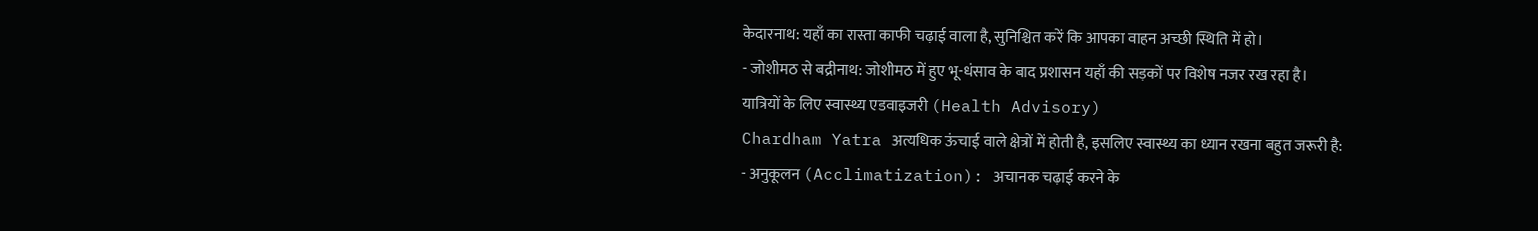केदारनाथ: यहाँ का रास्ता काफी चढ़ाई वाला है, सुनिश्चित करें कि आपका वाहन अच्छी स्थिति में हो।
- जोशीमठ से बद्रीनाथ: जोशीमठ में हुए भू-धंसाव के बाद प्रशासन यहाँ की सड़कों पर विशेष नजर रख रहा है।
यात्रियों के लिए स्वास्थ्य एडवाइजरी (Health Advisory)
Chardham Yatra अत्यधिक ऊंचाई वाले क्षेत्रों में होती है, इसलिए स्वास्थ्य का ध्यान रखना बहुत जरूरी है:
- अनुकूलन (Acclimatization): अचानक चढ़ाई करने के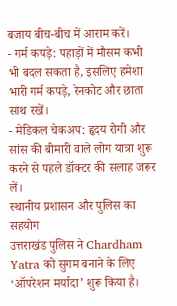बजाय बीच-बीच में आराम करें।
- गर्म कपड़े: पहाड़ों में मौसम कभी भी बदल सकता है, इसलिए हमेशा भारी गर्म कपड़े, रेनकोट और छाता साथ रखें।
- मेडिकल चेकअप: हृदय रोगी और सांस की बीमारी वाले लोग यात्रा शुरू करने से पहले डॉक्टर की सलाह जरूर लें।
स्थानीय प्रशासन और पुलिस का सहयोग
उत्तराखंड पुलिस ने Chardham Yatra को सुगम बनाने के लिए ‘ऑपरेशन मर्यादा’ शुरू किया है।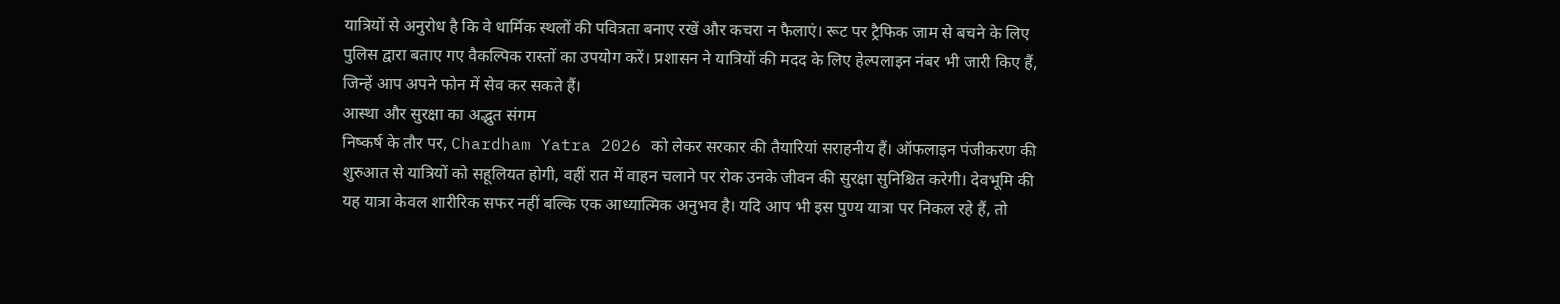यात्रियों से अनुरोध है कि वे धार्मिक स्थलों की पवित्रता बनाए रखें और कचरा न फैलाएं। रूट पर ट्रैफिक जाम से बचने के लिए पुलिस द्वारा बताए गए वैकल्पिक रास्तों का उपयोग करें। प्रशासन ने यात्रियों की मदद के लिए हेल्पलाइन नंबर भी जारी किए हैं, जिन्हें आप अपने फोन में सेव कर सकते हैं।
आस्था और सुरक्षा का अद्भुत संगम
निष्कर्ष के तौर पर, Chardham Yatra 2026 को लेकर सरकार की तैयारियां सराहनीय हैं। ऑफलाइन पंजीकरण की शुरुआत से यात्रियों को सहूलियत होगी, वहीं रात में वाहन चलाने पर रोक उनके जीवन की सुरक्षा सुनिश्चित करेगी। देवभूमि की यह यात्रा केवल शारीरिक सफर नहीं बल्कि एक आध्यात्मिक अनुभव है। यदि आप भी इस पुण्य यात्रा पर निकल रहे हैं, तो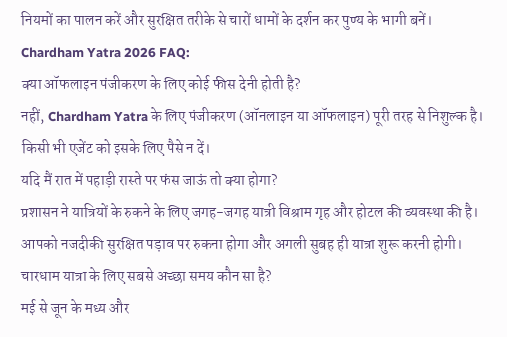नियमों का पालन करें और सुरक्षित तरीके से चारों धामों के दर्शन कर पुण्य के भागी बनें।
Chardham Yatra 2026 FAQ:
क्या ऑफलाइन पंजीकरण के लिए कोई फीस देनी होती है?
नहीं, Chardham Yatra के लिए पंजीकरण (ऑनलाइन या ऑफलाइन) पूरी तरह से निशुल्क है। किसी भी एजेंट को इसके लिए पैसे न दें।
यदि मैं रात में पहाड़ी रास्ते पर फंस जाऊं तो क्या होगा?
प्रशासन ने यात्रियों के रुकने के लिए जगह-जगह यात्री विश्राम गृह और होटल की व्यवस्था की है। आपको नजदीकी सुरक्षित पड़ाव पर रुकना होगा और अगली सुबह ही यात्रा शुरू करनी होगी।
चारधाम यात्रा के लिए सबसे अच्छा समय कौन सा है?
मई से जून के मध्य और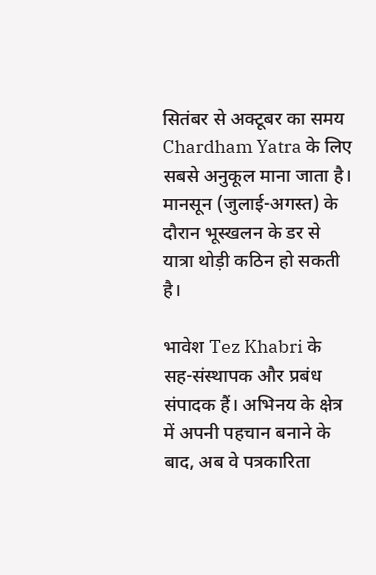सितंबर से अक्टूबर का समय Chardham Yatra के लिए सबसे अनुकूल माना जाता है। मानसून (जुलाई-अगस्त) के दौरान भूस्खलन के डर से यात्रा थोड़ी कठिन हो सकती है।

भावेश Tez Khabri के सह-संस्थापक और प्रबंध संपादक हैं। अभिनय के क्षेत्र में अपनी पहचान बनाने के बाद, अब वे पत्रकारिता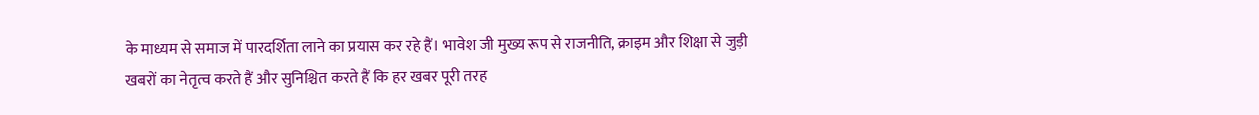के माध्यम से समाज में पारदर्शिता लाने का प्रयास कर रहे हैं। भावेश जी मुख्य रूप से राजनीति, क्राइम और शिक्षा से जुड़ी खबरों का नेतृत्व करते हैं और सुनिश्चित करते हैं कि हर खबर पूरी तरह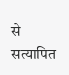से सत्यापित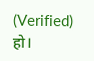(Verified) हो।